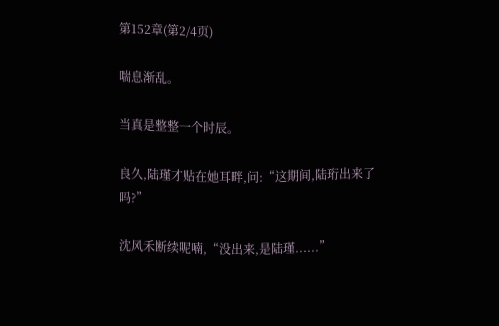第152章(第2/4页)

喘息渐乱。

当真是整整一个时辰。

良久,陆瑾才贴在她耳畔,问:“这期间,陆珩出来了吗?”

沈风禾断续呢喃,“没出来,是陆瑾......”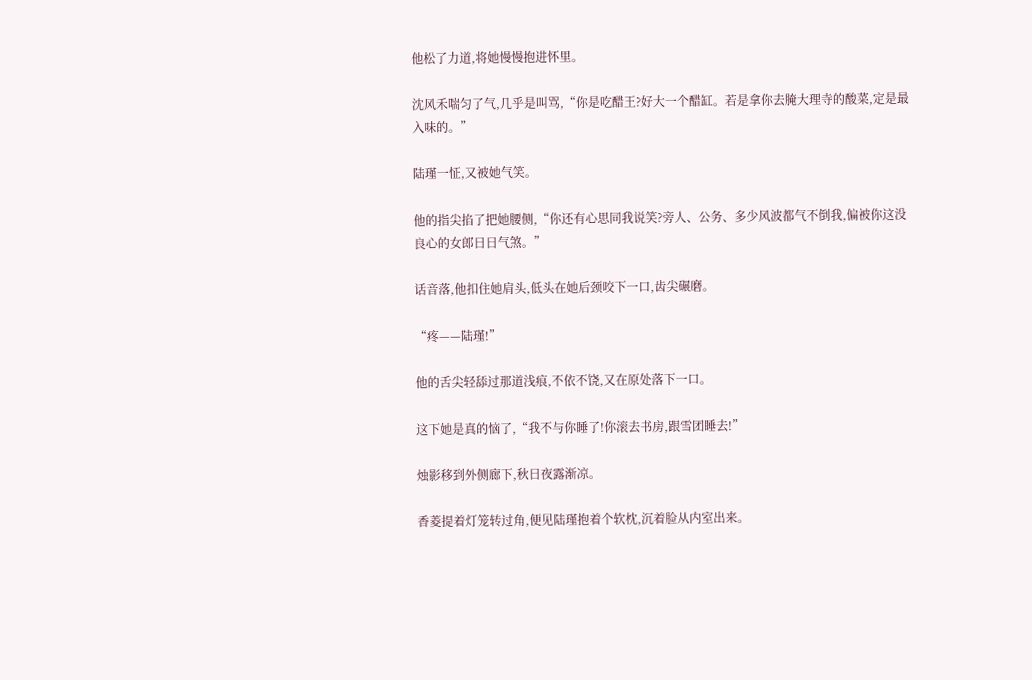他松了力道,将她慢慢抱进怀里。

沈风禾喘匀了气,几乎是叫骂,“你是吃醋王?好大一个醋缸。若是拿你去腌大理寺的酸菜,定是最入味的。”

陆瑾一怔,又被她气笑。

他的指尖掐了把她腰侧,“你还有心思同我说笑?旁人、公务、多少风波都气不倒我,偏被你这没良心的女郎日日气煞。”

话音落,他扣住她肩头,低头在她后颈咬下一口,齿尖碾磨。

“疼——陆瑾!”

他的舌尖轻舔过那道浅痕,不依不饶,又在原处落下一口。

这下她是真的恼了,“我不与你睡了!你滚去书房,跟雪团睡去!”

烛影移到外侧廊下,秋日夜露渐凉。

香菱提着灯笼转过角,便见陆瑾抱着个软枕,沉着脸从内室出来。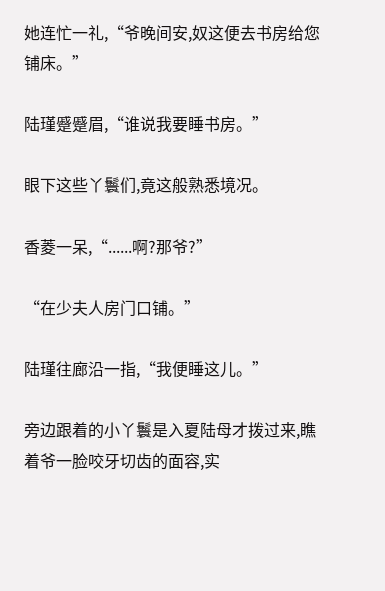她连忙一礼,“爷晚间安,奴这便去书房给您铺床。”

陆瑾蹙蹙眉,“谁说我要睡书房。”

眼下这些丫鬟们,竟这般熟悉境况。

香菱一呆,“......啊?那爷?”

“在少夫人房门口铺。”

陆瑾往廊沿一指,“我便睡这儿。”

旁边跟着的小丫鬟是入夏陆母才拨过来,瞧着爷一脸咬牙切齿的面容,实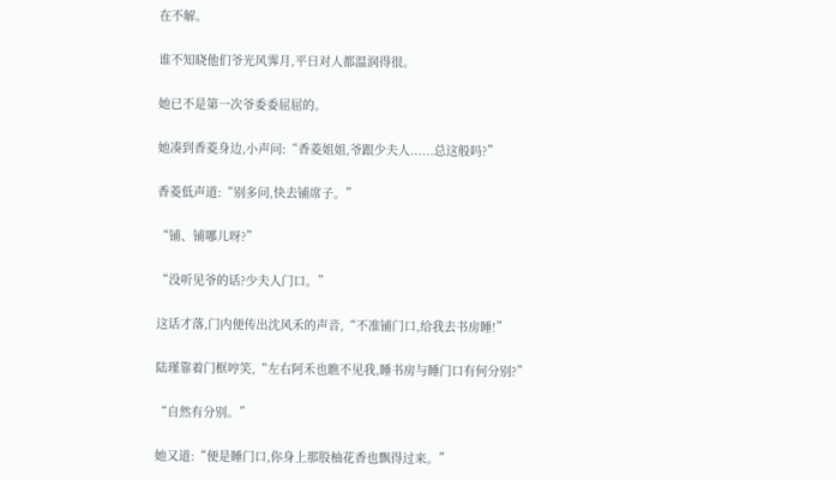在不解。

谁不知晓他们爷光风霁月,平日对人都温润得很。

她已不是第一次爷委委屈屈的。

她凑到香菱身边,小声问:“香菱姐姐,爷跟少夫人......总这般吗?”

香菱低声道:“别多问,快去铺席子。”

“铺、铺哪儿呀?”

“没听见爷的话?少夫人门口。”

这话才落,门内便传出沈风禾的声音,“不准铺门口,给我去书房睡!”

陆瑾靠着门框哼笑,“左右阿禾也瞧不见我,睡书房与睡门口有何分别?”

“自然有分别。”

她又道:“便是睡门口,你身上那股柚花香也飘得过来。”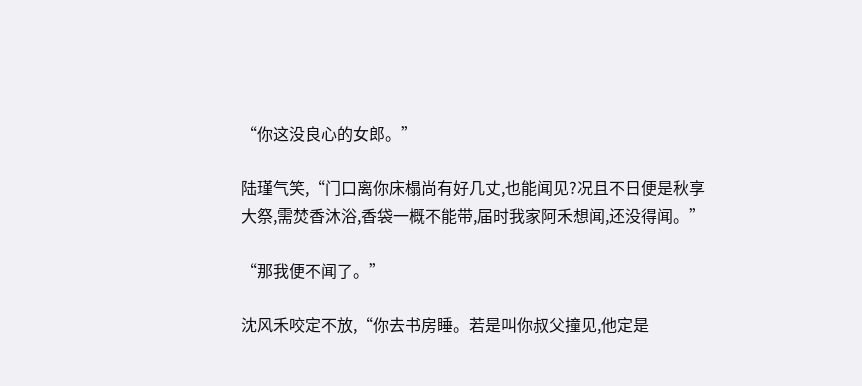“你这没良心的女郎。”

陆瑾气笑,“门口离你床榻尚有好几丈,也能闻见?况且不日便是秋享大祭,需焚香沐浴,香袋一概不能带,届时我家阿禾想闻,还没得闻。”

“那我便不闻了。”

沈风禾咬定不放,“你去书房睡。若是叫你叔父撞见,他定是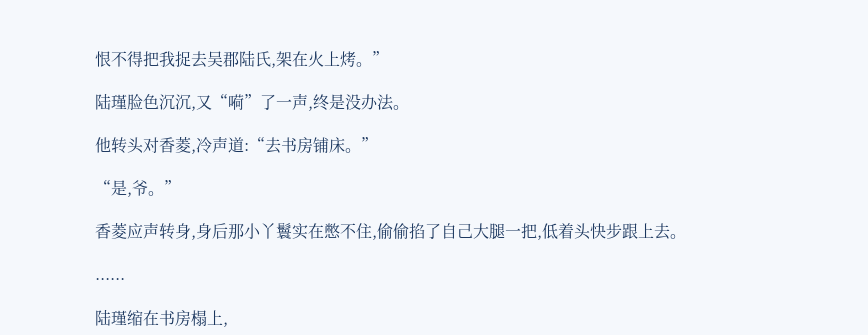恨不得把我捉去吴郡陆氏,架在火上烤。”

陆瑾脸色沉沉,又“嗬”了一声,终是没办法。

他转头对香菱,冷声道:“去书房铺床。”

“是,爷。”

香菱应声转身,身后那小丫鬟实在憋不住,偷偷掐了自己大腿一把,低着头快步跟上去。

......

陆瑾缩在书房榻上,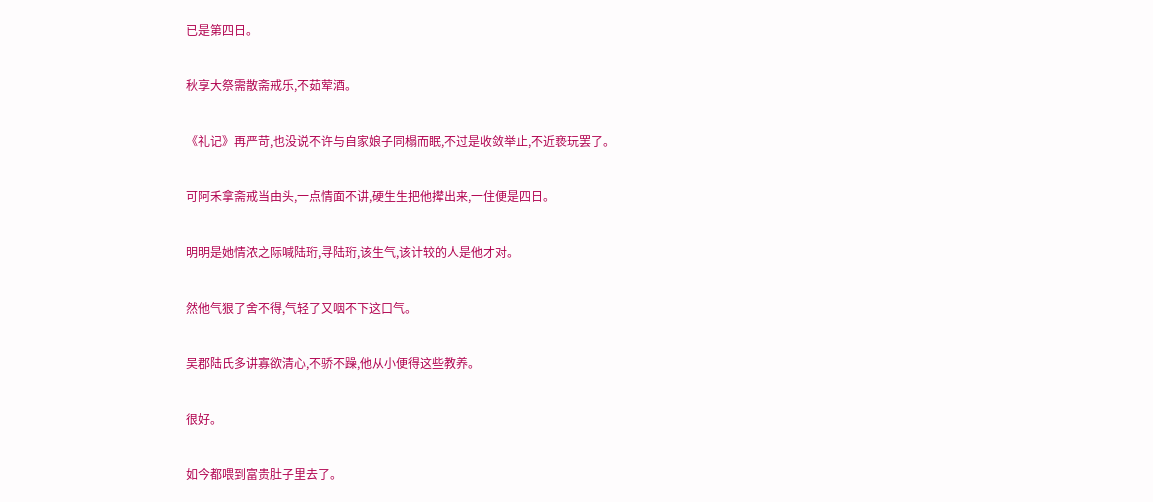已是第四日。

秋享大祭需散斋戒乐,不茹荤酒。

《礼记》再严苛,也没说不许与自家娘子同榻而眠,不过是收敛举止,不近亵玩罢了。

可阿禾拿斋戒当由头,一点情面不讲,硬生生把他撵出来,一住便是四日。

明明是她情浓之际喊陆珩,寻陆珩,该生气,该计较的人是他才对。

然他气狠了舍不得,气轻了又咽不下这口气。

吴郡陆氏多讲寡欲清心,不骄不躁,他从小便得这些教养。

很好。

如今都喂到富贵肚子里去了。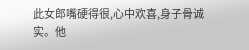此女郎嘴硬得很,心中欢喜,身子骨诚实。他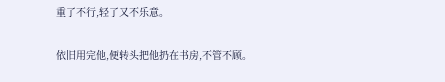重了不行,轻了又不乐意。

依旧用完他,便转头把他扔在书房,不管不顾。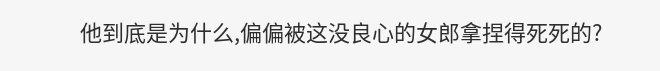他到底是为什么,偏偏被这没良心的女郎拿捏得死死的?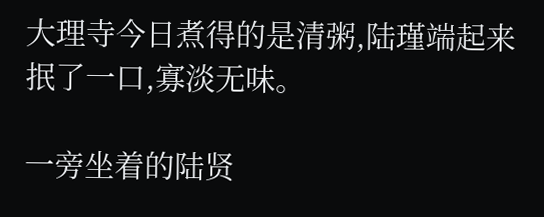大理寺今日煮得的是清粥,陆瑾端起来抿了一口,寡淡无味。

一旁坐着的陆贤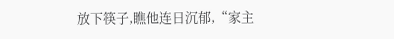放下筷子,瞧他连日沉郁,“家主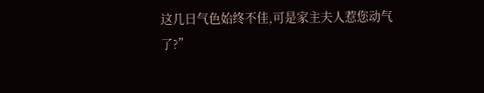这几日气色始终不佳,可是家主夫人惹您动气了?”